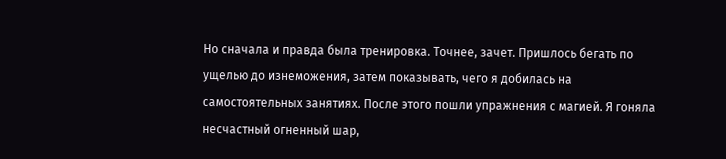Но сначала и правда была тренировка. Точнее, зачет. Пришлось бегать по ущелью до изнеможения, затем показывать, чего я добилась на самостоятельных занятиях. После этого пошли упражнения с магией. Я гоняла несчастный огненный шар,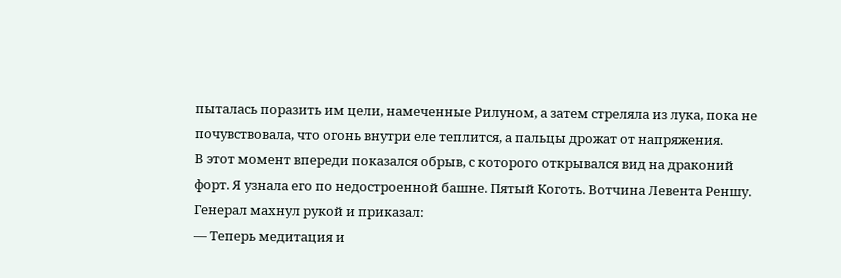пыталась поразить им цели, намеченные Рилуном, а затем стреляла из лука, пока не почувствовала, что огонь внутри еле теплится, а пальцы дрожат от напряжения.
В этот момент впереди показался обрыв, с которого открывался вид на драконий форт. Я узнала его по недостроенной башне. Пятый Коготь. Вотчина Левента Реншу.
Генерал махнул рукой и приказал:
— Теперь медитация и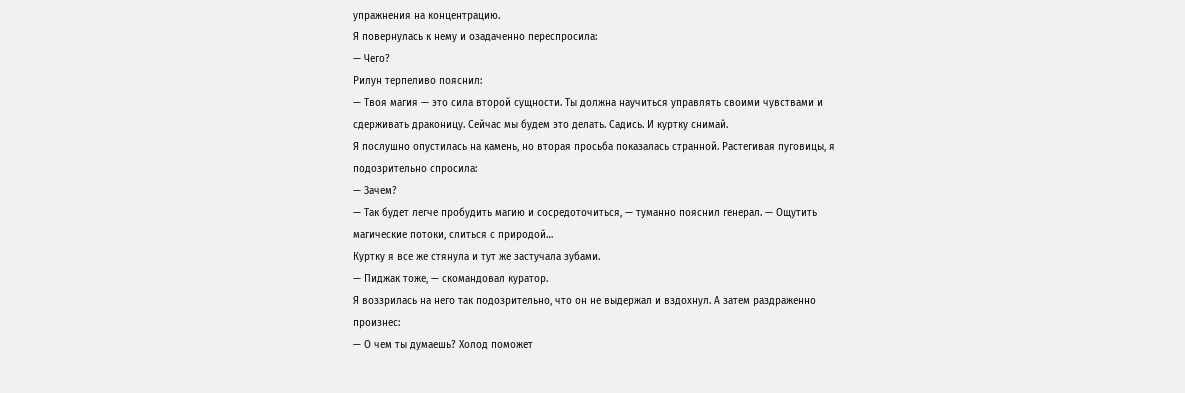упражнения на концентрацию.
Я повернулась к нему и озадаченно переспросила:
— Чего?
Рилун терпеливо пояснил:
— Твоя магия — это сила второй сущности. Ты должна научиться управлять своими чувствами и сдерживать драконицу. Сейчас мы будем это делать. Садись. И куртку снимай.
Я послушно опустилась на камень, но вторая просьба показалась странной. Растегивая пуговицы, я подозрительно спросила:
— Зачем?
— Так будет легче пробудить магию и сосредоточиться, — туманно пояснил генерал. — Ощутить магические потоки, слиться с природой…
Куртку я все же стянула и тут же застучала зубами.
— Пиджак тоже, — скомандовал куратор.
Я воззрилась на него так подозрительно, что он не выдержал и вздохнул. А затем раздраженно произнес:
— О чем ты думаешь? Холод поможет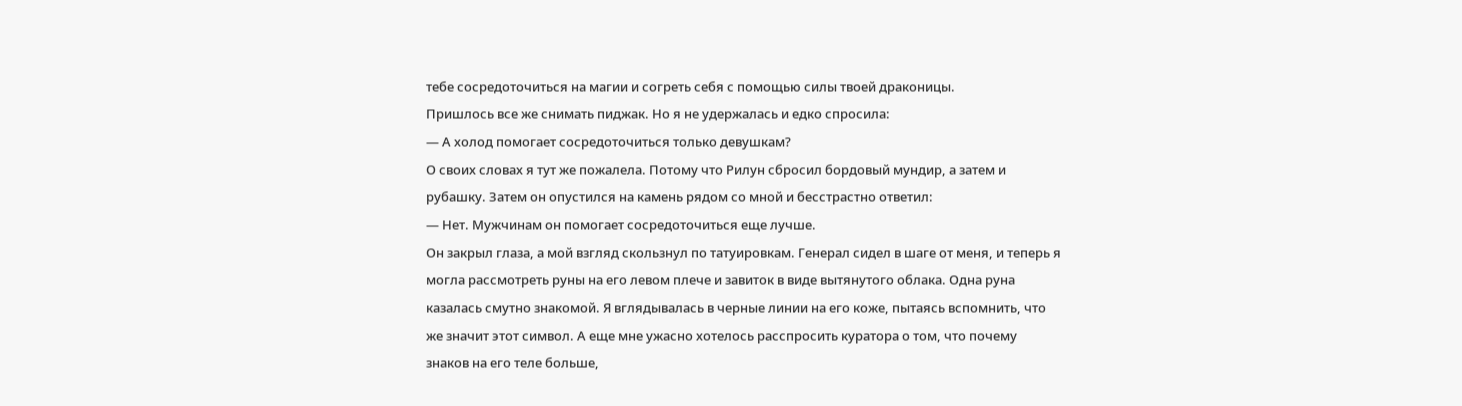тебе сосредоточиться на магии и согреть себя с помощью силы твоей драконицы.
Пришлось все же снимать пиджак. Но я не удержалась и едко спросила:
— А холод помогает сосредоточиться только девушкам?
О своих словах я тут же пожалела. Потому что Рилун сбросил бордовый мундир, а затем и рубашку. Затем он опустился на камень рядом со мной и бесстрастно ответил:
— Нет. Мужчинам он помогает сосредоточиться еще лучше.
Он закрыл глаза, а мой взгляд скользнул по татуировкам. Генерал сидел в шаге от меня, и теперь я могла рассмотреть руны на его левом плече и завиток в виде вытянутого облака. Одна руна казалась смутно знакомой. Я вглядывалась в черные линии на его коже, пытаясь вспомнить, что же значит этот символ. А еще мне ужасно хотелось расспросить куратора о том, что почему знаков на его теле больше,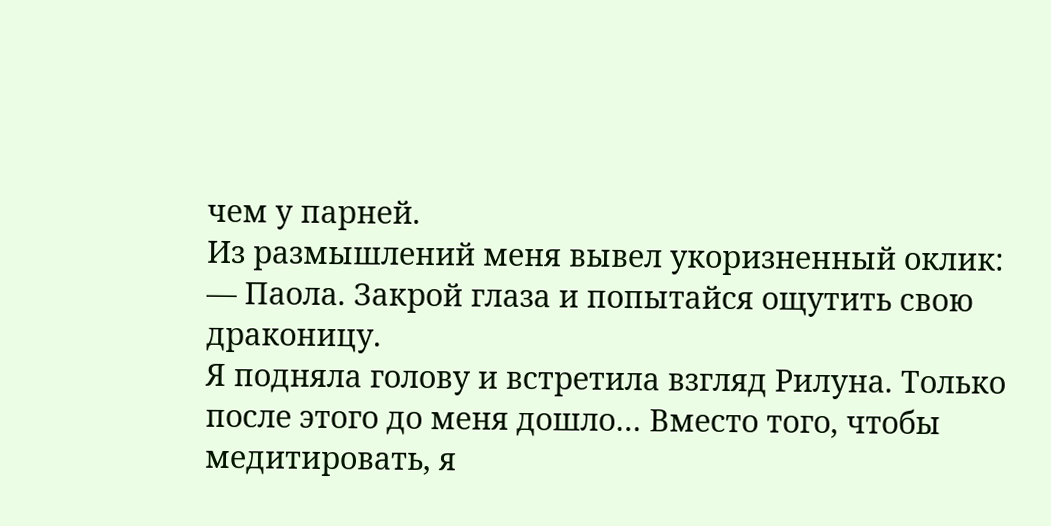чем у парней.
Из размышлений меня вывел укоризненный оклик:
— Паола. Закрой глаза и попытайся ощутить свою драконицу.
Я подняла голову и встретила взгляд Рилуна. Только после этого до меня дошло… Вместо того, чтобы медитировать, я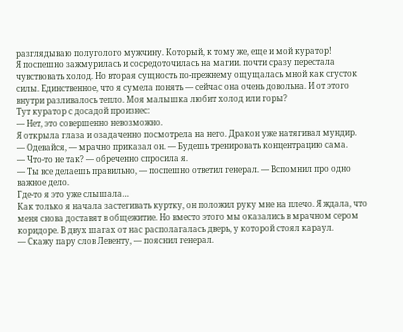разглядываю полуголого мужчину. Который, к тому же, еще и мой куратор!
Я поспешно зажмурилась и сосредоточилась на магии. почти сразу перестала чувствовать холод. Но вторая сущность по-прежнему ощущалась мной как сгусток силы. Единственное, что я сумела понять — сейчас она очень довольна. И от этого внутри разливалось тепло. Моя малышка любит холод или горы?
Тут куратор с досадой произнес:
— Нет, это совершенно невозможно.
Я открыла глаза и озадаченно посмотрела на него. Дракон уже натягивал мундир.
— Одевайся, — мрачно приказал он. — Будешь тренировать концентрацию сама.
— Что-то не так? — обреченно спросила я.
— Ты все делаешь правильно, — поспешно ответил генерал. — Вспомнил про одно важное дело.
Где-то я это уже слышала…
Как только я начала застегивать куртку, он положил руку мне на плечо. Я ждала, что меня снова доставят в общежитие. Но вместо этого мы оказались в мрачном сером коридоре. В двух шагах от нас располагалась дверь, у которой стоял караул.
— Скажу пару слов Левенту, — пояснил генерал.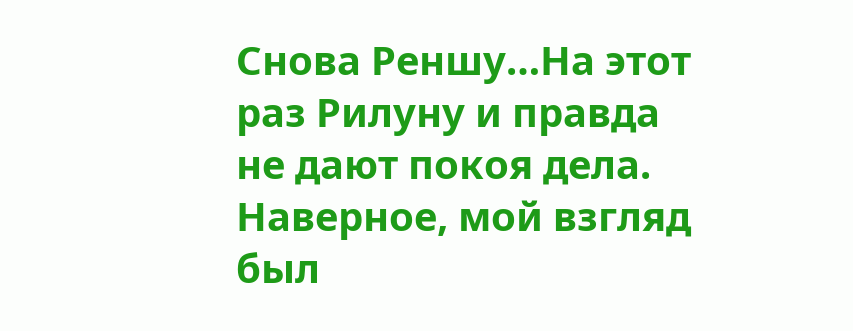Снова Реншу…На этот раз Рилуну и правда не дают покоя дела.
Наверное, мой взгляд был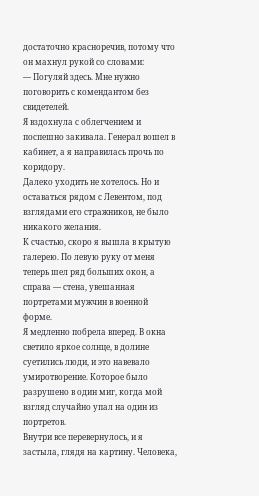достаточно красноречив, потому что он махнул рукой со словами:
— Погуляй здесь. Мне нужно поговорить с комендантом без свидетелей.
Я вздохнула с облегчением и поспешно закивала. Генерал вошел в кабинет, а я направилась прочь по коридору.
Далеко уходить не хотелось. Но и оставаться рядом с Левентом, под взглядами его стражников, не было никакого желания.
К счастью, скоро я вышла в крытую галерею. По левую руку от меня теперь шел ряд больших окон, а справа — стена, увешанная портретами мужчин в военной форме.
Я медленно побрела вперед. В окна светило яркое солнце, в долине суетились люди, и это навевало умиротворение. Которое было разрушено в один миг, когда мой взгляд случайно упал на один из портретов.
Внутри все перевернулось, и я застыла, глядя на картину. Человека,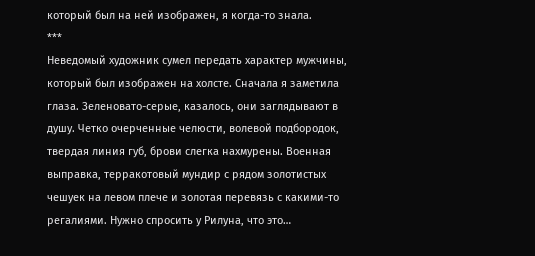который был на ней изображен, я когда-то знала.
***
Неведомый художник сумел передать характер мужчины, который был изображен на холсте. Сначала я заметила глаза. Зеленовато-серые, казалось, они заглядывают в душу. Четко очерченные челюсти, волевой подбородок, твердая линия губ, брови слегка нахмурены. Военная выправка, терракотовый мундир с рядом золотистых чешуек на левом плече и золотая перевязь с какими-то регалиями. Нужно спросить у Рилуна, что это…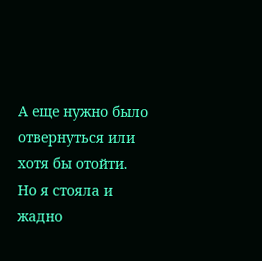А еще нужно было отвернуться или хотя бы отойти. Но я стояла и жадно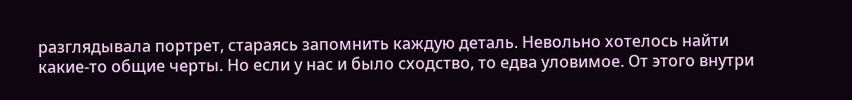разглядывала портрет, стараясь запомнить каждую деталь. Невольно хотелось найти какие-то общие черты. Но если у нас и было сходство, то едва уловимое. От этого внутри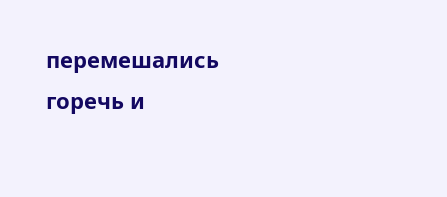перемешались горечь и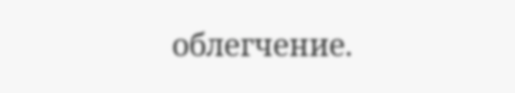облегчение.